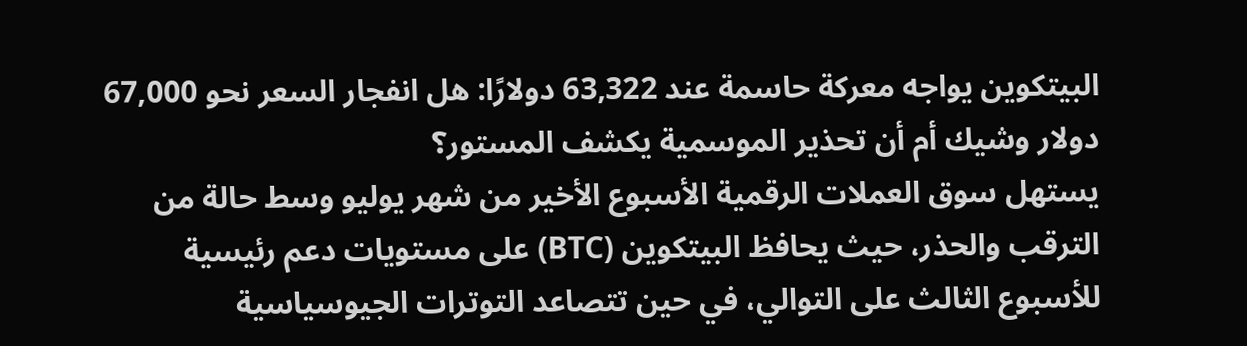البيتكوين يواجه معركة حاسمة عند 63,322 دولارًا: هل انفجار السعر نحو 67,000 دولار وشيك أم أن تحذير الموسمية يكشف المستور؟
يستهل سوق العملات الرقمية الأسبوع الأخير من شهر يوليو وسط حالة من الترقب والحذر، حيث يحافظ البيتكوين (BTC) على مستويات دعم رئيسية للأسبوع الثالث على التوالي، في حين تتصاعد التوترات الجيوسياسية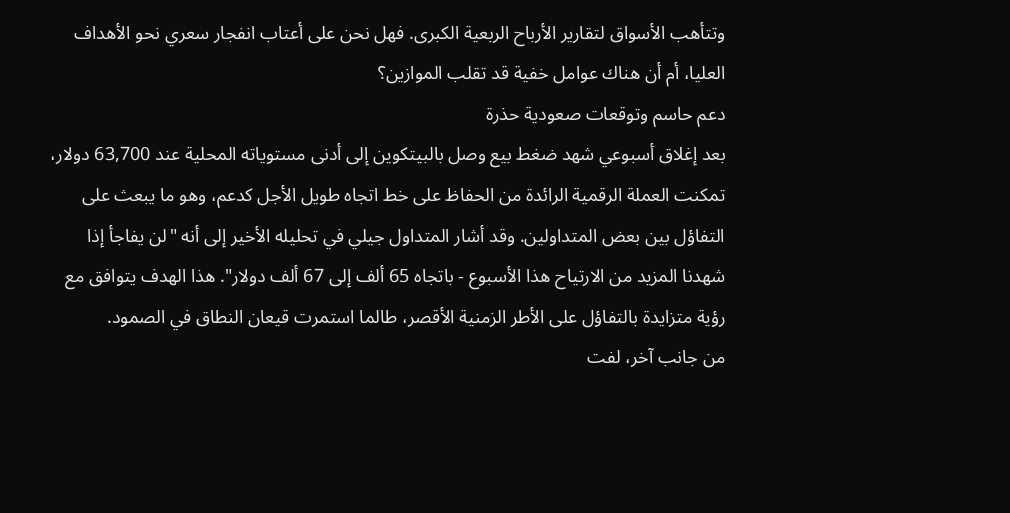وتتأهب الأسواق لتقارير الأرباح الربعية الكبرى. فهل نحن على أعتاب انفجار سعري نحو الأهداف العليا، أم أن هناك عوامل خفية قد تقلب الموازين؟
دعم حاسم وتوقعات صعودية حذرة
بعد إغلاق أسبوعي شهد ضغط بيع وصل بالبيتكوين إلى أدنى مستوياته المحلية عند 63,700 دولار، تمكنت العملة الرقمية الرائدة من الحفاظ على خط اتجاه طويل الأجل كدعم، وهو ما يبعث على التفاؤل بين بعض المتداولين. وقد أشار المتداول جيلي في تحليله الأخير إلى أنه "لن يفاجأ إذا شهدنا المزيد من الارتياح هذا الأسبوع - باتجاه 65 ألف إلى 67 ألف دولار". هذا الهدف يتوافق مع رؤية متزايدة بالتفاؤل على الأطر الزمنية الأقصر، طالما استمرت قيعان النطاق في الصمود.
من جانب آخر، لفت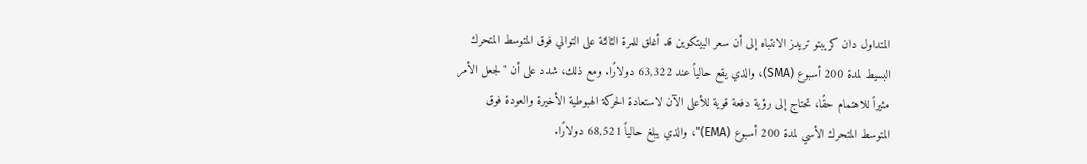المتداول دان كريبتو تريدز الانتباه إلى أن سعر البيتكوين قد أغلق للمرة الثالثة على التوالي فوق المتوسط المتحرك البسيط لمدة 200 أسبوع (SMA)، والذي يقع حالياً عند 63,322 دولارًا. ومع ذلك، شدد على أن "لجعل الأمر مثيراً للاهتمام حقًا، تحتاج إلى رؤية دفعة قوية للأعلى الآن لاستعادة الحركة الهبوطية الأخيرة والعودة فوق المتوسط المتحرك الأسي لمدة 200 أسبوع (EMA)"، والذي يبلغ حالياً 68,521 دولارًا.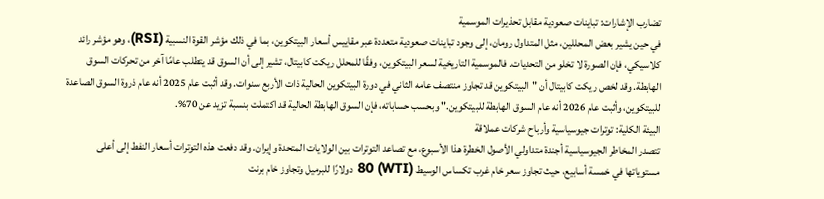تضارب الإشارات: تباينات صعودية مقابل تحذيرات الموسمية
في حين يشير بعض المحللين، مثل المتداول رومان، إلى وجود تباينات صعودية متعددة عبر مقاييس أسعار البيتكوين، بما في ذلك مؤشر القوة النسبية (RSI)، وهو مؤشر رائد كلاسيكي، فإن الصورة لا تخلو من التحديات. فالموسمية التاريخية لسعر البيتكوين، وفقًا للمحلل ريكت كابيتال، تشير إلى أن السوق قد يتطلب عامًا آخر من تحركات السوق الهابطة. وقد لخص ريكت كابيتال أن "البيتكوين قد تجاوز منتصف عامه الثاني في دورة البيتكوين الحالية ذات الأربع سنوات. وقد أثبت عام 2025 أنه عام ذروة السوق الصاعدة للبيتكوين، وأثبت عام 2026 أنه عام السوق الهابطة للبيتكوين." وبحسب حساباته، فإن السوق الهابطة الحالية قد اكتملت بنسبة تزيد عن 70%.
البيئة الكلية: توترات جيوسياسية وأرباح شركات عملاقة
تتصدر المخاطر الجيوسياسية أجندة متداولي الأصول الخطرة هذا الأسبوع، مع تصاعد التوترات بين الولايات المتحدة وإيران. وقد دفعت هذه التوترات أسعار النفط إلى أعلى مستوياتها في خمسة أسابيع، حيث تجاوز سعر خام غرب تكساس الوسيط (WTI) 80 دولارًا للبرميل وتجاوز خام برنت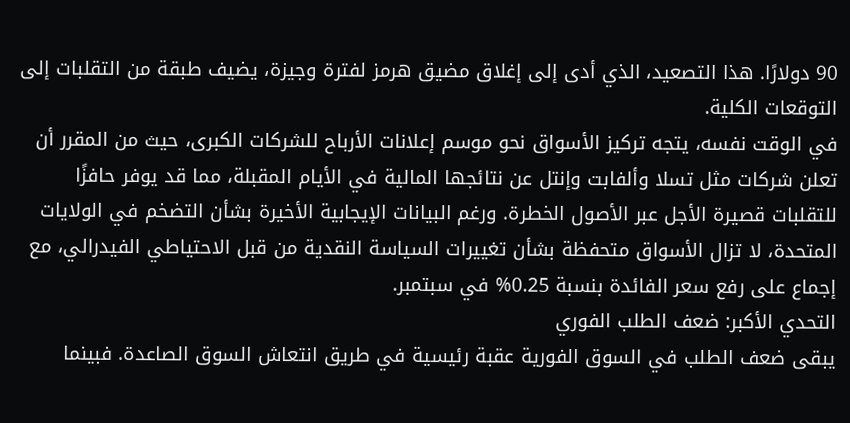90 دولارًا. هذا التصعيد، الذي أدى إلى إغلاق مضيق هرمز لفترة وجيزة، يضيف طبقة من التقلبات إلى التوقعات الكلية.
في الوقت نفسه، يتجه تركيز الأسواق نحو موسم إعلانات الأرباح للشركات الكبرى، حيث من المقرر أن تعلن شركات مثل تسلا وألفابت وإنتل عن نتائجها المالية في الأيام المقبلة، مما قد يوفر حافزًا للتقلبات قصيرة الأجل عبر الأصول الخطرة. ورغم البيانات الإيجابية الأخيرة بشأن التضخم في الولايات المتحدة، لا تزال الأسواق متحفظة بشأن تغييرات السياسة النقدية من قبل الاحتياطي الفيدرالي، مع إجماع على رفع سعر الفائدة بنسبة 0.25% في سبتمبر.
التحدي الأكبر: ضعف الطلب الفوري
يبقى ضعف الطلب في السوق الفورية عقبة رئيسية في طريق انتعاش السوق الصاعدة. فبينما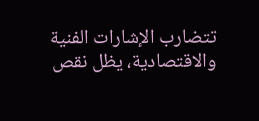تتضارب الإشارات الفنية والاقتصادية، يظل نقص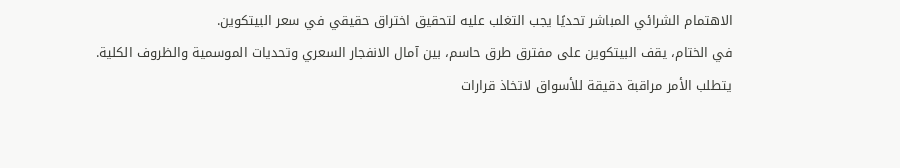الاهتمام الشرائي المباشر تحديًا يجب التغلب عليه لتحقيق اختراق حقيقي في سعر البيتكوين.
في الختام، يقف البيتكوين على مفترق طرق حاسم، بين آمال الانفجار السعري وتحديات الموسمية والظروف الكلية. يتطلب الأمر مراقبة دقيقة للأسواق لاتخاذ قرارات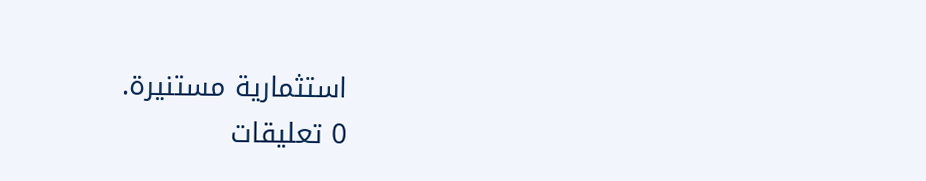استثمارية مستنيرة.
0 تعليقات